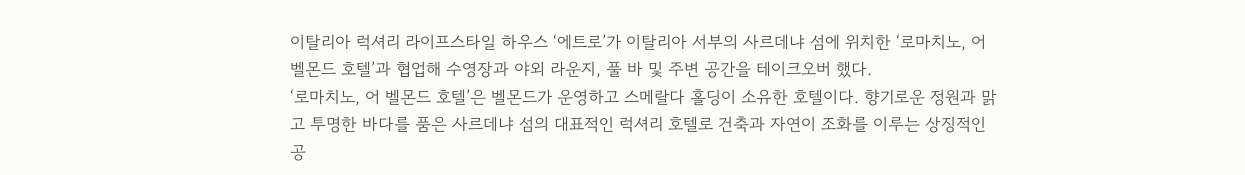이탈리아 럭셔리 라이프스타일 하우스 ‘에트로’가 이탈리아 서부의 사르데냐 섬에 위치한 ‘로마치노, 어 벨몬드 호텔’과 협업해 수영장과 야외 라운지, 풀 바 및 주변 공간을 테이크오버 했다.
‘로마치노, 어 벨몬드 호텔’은 벨몬드가 운영하고 스메랄다 홀딩이 소유한 호텔이다. 향기로운 정원과 맑고 투명한 바다를 품은 사르데냐 섬의 대표적인 럭셔리 호텔로 건축과 자연이 조화를 이루는 상징적인 공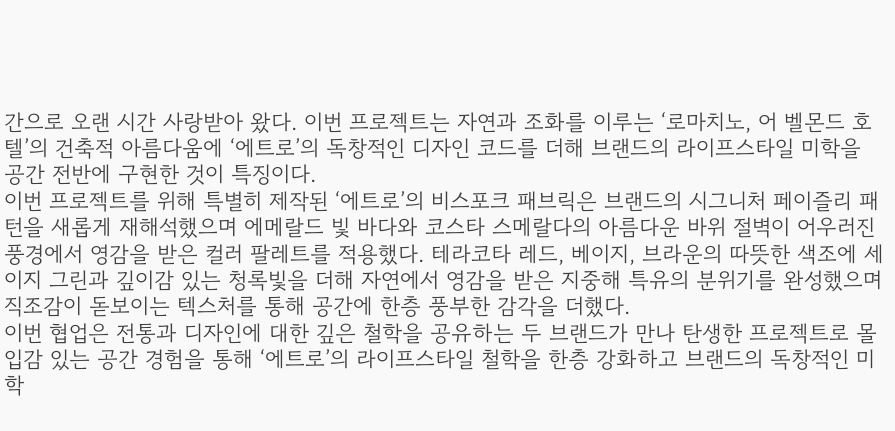간으로 오랜 시간 사랑받아 왔다. 이번 프로젝트는 자연과 조화를 이루는 ‘로마치노, 어 벨몬드 호텔’의 건축적 아름다움에 ‘에트로’의 독창적인 디자인 코드를 더해 브랜드의 라이프스타일 미학을 공간 전반에 구현한 것이 특징이다.
이번 프로젝트를 위해 특별히 제작된 ‘에트로’의 비스포크 패브릭은 브랜드의 시그니처 페이즐리 패턴을 새롭게 재해석했으며 에메랄드 빛 바다와 코스타 스메랄다의 아름다운 바위 절벽이 어우러진 풍경에서 영감을 받은 컬러 팔레트를 적용했다. 테라코타 레드, 베이지, 브라운의 따뜻한 색조에 세이지 그린과 깊이감 있는 청록빛을 더해 자연에서 영감을 받은 지중해 특유의 분위기를 완성했으며 직조감이 돋보이는 텍스처를 통해 공간에 한층 풍부한 감각을 더했다.
이번 협업은 전통과 디자인에 대한 깊은 철학을 공유하는 두 브랜드가 만나 탄생한 프로젝트로 몰입감 있는 공간 경험을 통해 ‘에트로’의 라이프스타일 철학을 한층 강화하고 브랜드의 독창적인 미학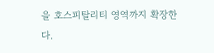을 호스피탈리티 영역까지 확장한다.